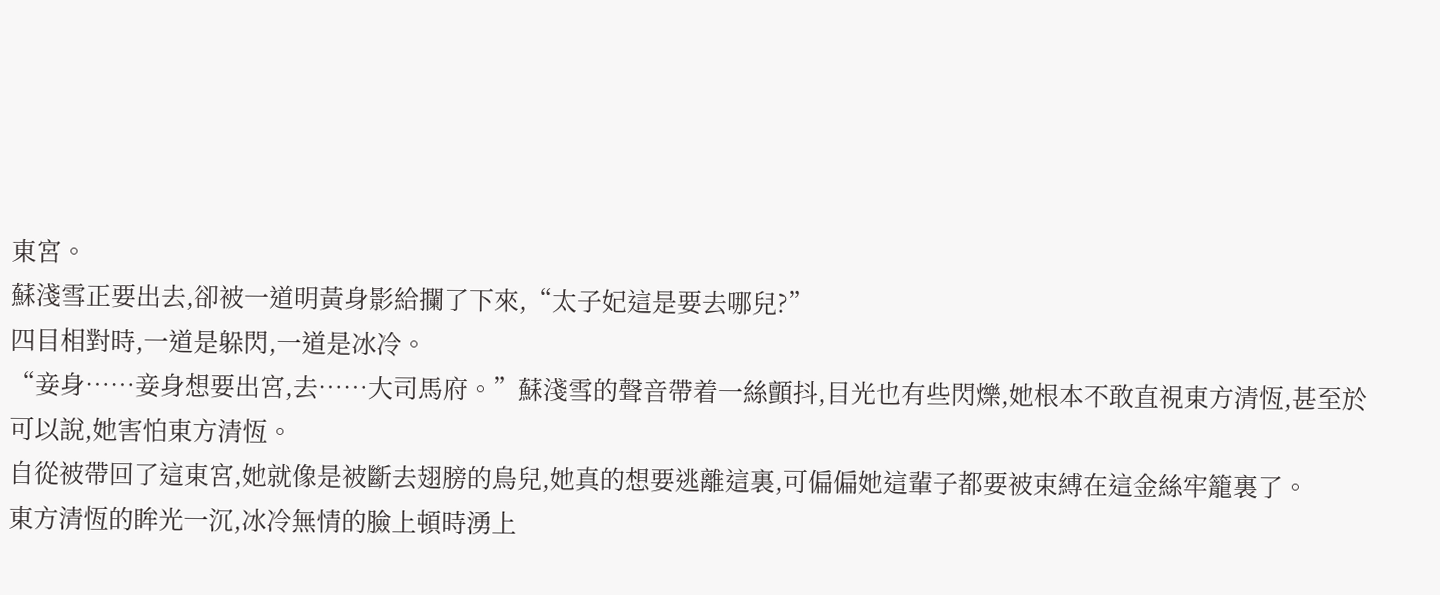東宮。
蘇淺雪正要出去,卻被一道明黃身影給攔了下來,“太子妃這是要去哪兒?”
四目相對時,一道是躲閃,一道是冰冷。
“妾身……妾身想要出宮,去……大司馬府。”蘇淺雪的聲音帶着一絲顫抖,目光也有些閃爍,她根本不敢直視東方清恆,甚至於可以說,她害怕東方清恆。
自從被帶回了這東宮,她就像是被斷去翅膀的鳥兒,她真的想要逃離這裏,可偏偏她這輩子都要被束縛在這金絲牢籠裏了。
東方清恆的眸光一沉,冰冷無情的臉上頓時湧上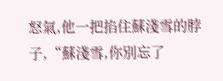怒氣,他一把掐住蘇淺雪的脖子,“蘇淺雪,你別忘了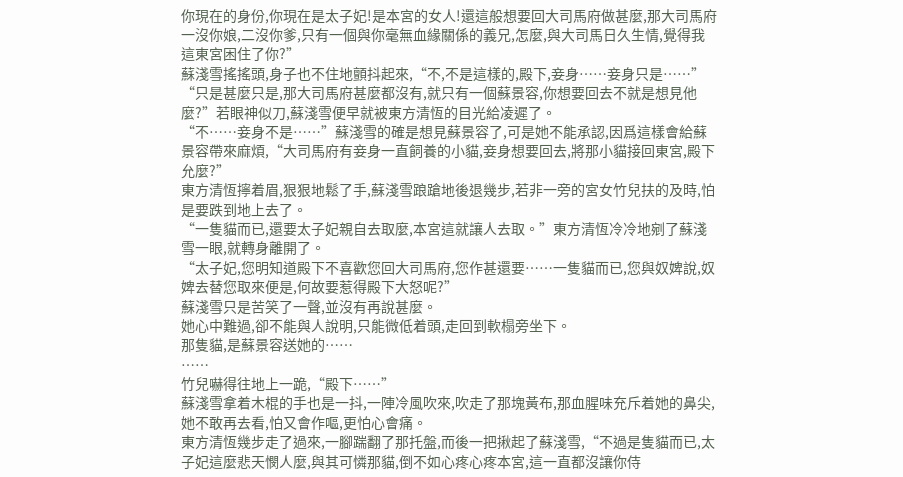你現在的身份,你現在是太子妃!是本宮的女人!還這般想要回大司馬府做甚麼,那大司馬府一沒你娘,二沒你爹,只有一個與你毫無血緣關係的義兄,怎麼,與大司馬日久生情,覺得我這東宮困住了你?”
蘇淺雪搖搖頭,身子也不住地顫抖起來,“不,不是這樣的,殿下,妾身……妾身只是……”
“只是甚麼只是,那大司馬府甚麼都沒有,就只有一個蘇景容,你想要回去不就是想見他麼?”若眼神似刀,蘇淺雪便早就被東方清恆的目光給凌遲了。
“不……妾身不是……”蘇淺雪的確是想見蘇景容了,可是她不能承認,因爲這樣會給蘇景容帶來麻煩,“大司馬府有妾身一直飼養的小貓,妾身想要回去,將那小貓接回東宮,殿下允麼?”
東方清恆擰着眉,狠狠地鬆了手,蘇淺雪踉蹌地後退幾步,若非一旁的宮女竹兒扶的及時,怕是要跌到地上去了。
“一隻貓而已,還要太子妃親自去取麼,本宮這就讓人去取。”東方清恆冷冷地剜了蘇淺雪一眼,就轉身離開了。
“太子妃,您明知道殿下不喜歡您回大司馬府,您作甚還要……一隻貓而已,您與奴婢說,奴婢去替您取來便是,何故要惹得殿下大怒呢?”
蘇淺雪只是苦笑了一聲,並沒有再說甚麼。
她心中難過,卻不能與人說明,只能微低着頭,走回到軟榻旁坐下。
那隻貓,是蘇景容送她的……
……
竹兒嚇得往地上一跪,“殿下……”
蘇淺雪拿着木棍的手也是一抖,一陣冷風吹來,吹走了那塊黃布,那血腥味充斥着她的鼻尖,她不敢再去看,怕又會作嘔,更怕心會痛。
東方清恆幾步走了過來,一腳踹翻了那托盤,而後一把揪起了蘇淺雪,“不過是隻貓而已,太子妃這麼悲天憫人麼,與其可憐那貓,倒不如心疼心疼本宮,這一直都沒讓你侍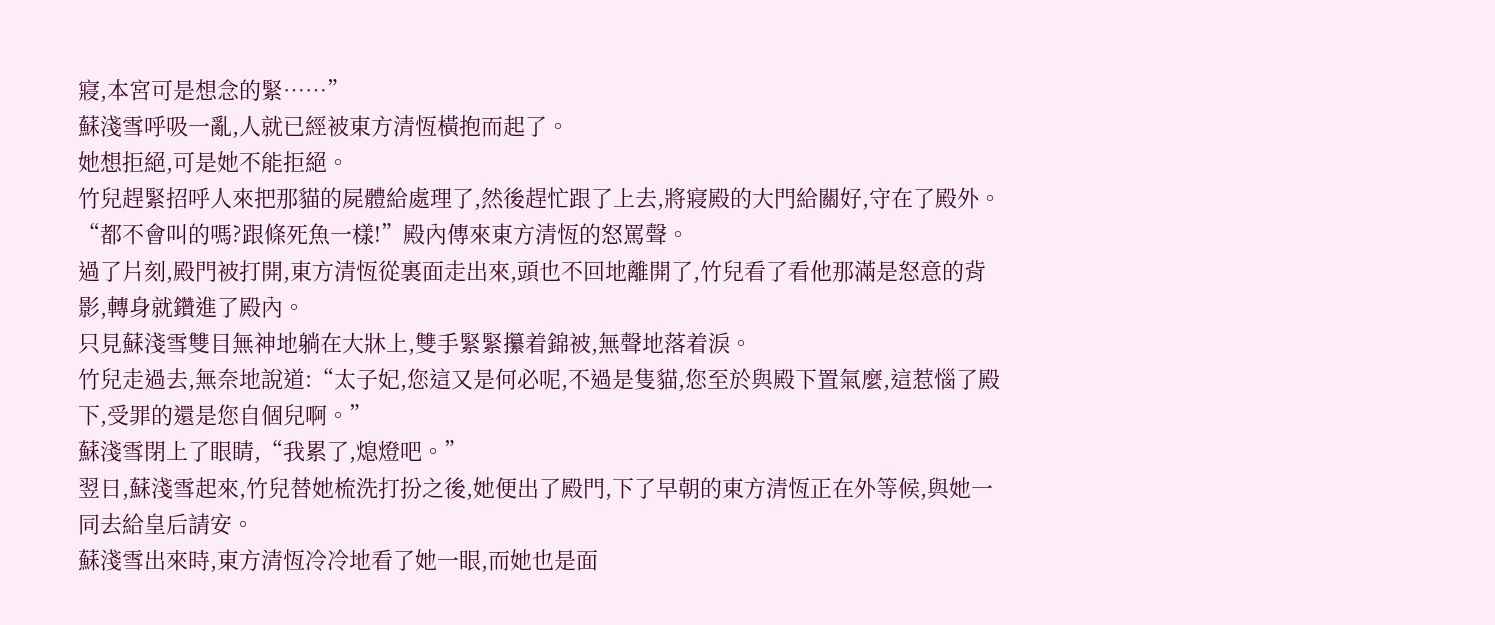寢,本宮可是想念的緊……”
蘇淺雪呼吸一亂,人就已經被東方清恆橫抱而起了。
她想拒絕,可是她不能拒絕。
竹兒趕緊招呼人來把那貓的屍體給處理了,然後趕忙跟了上去,將寢殿的大門給關好,守在了殿外。
“都不會叫的嗎?跟條死魚一樣!”殿內傳來東方清恆的怒罵聲。
過了片刻,殿門被打開,東方清恆從裏面走出來,頭也不回地離開了,竹兒看了看他那滿是怒意的背影,轉身就鑽進了殿內。
只見蘇淺雪雙目無神地躺在大牀上,雙手緊緊攥着錦被,無聲地落着淚。
竹兒走過去,無奈地說道:“太子妃,您這又是何必呢,不過是隻貓,您至於與殿下置氣麼,這惹惱了殿下,受罪的還是您自個兒啊。”
蘇淺雪閉上了眼睛,“我累了,熄燈吧。”
翌日,蘇淺雪起來,竹兒替她梳洗打扮之後,她便出了殿門,下了早朝的東方清恆正在外等候,與她一同去給皇后請安。
蘇淺雪出來時,東方清恆冷冷地看了她一眼,而她也是面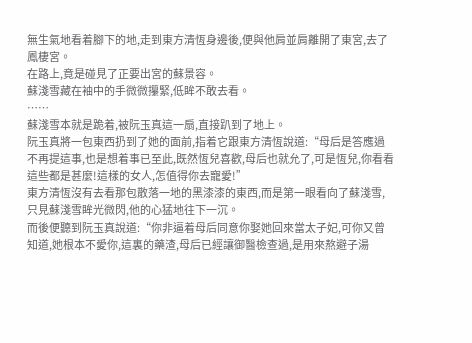無生氣地看着腳下的地,走到東方清恆身邊後,便與他肩並肩離開了東宮,去了鳳棲宮。
在路上,竟是碰見了正要出宮的蘇景容。
蘇淺雪藏在袖中的手微微攥緊,低眸不敢去看。
……
蘇淺雪本就是跪着,被阮玉真這一扇,直接趴到了地上。
阮玉真將一包東西扔到了她的面前,指着它跟東方清恆說道:“母后是答應過不再提這事,也是想着事已至此,既然恆兒喜歡,母后也就允了,可是恆兒,你看看這些都是甚麼!這樣的女人,怎值得你去寵愛!”
東方清恆沒有去看那包散落一地的黑漆漆的東西,而是第一眼看向了蘇淺雪,只見蘇淺雪眸光微閃,他的心猛地往下一沉。
而後便聽到阮玉真說道:“你非逼着母后同意你娶她回來當太子妃,可你又曾知道,她根本不愛你,這裏的藥渣,母后已經讓御醫檢查過,是用來熬避子湯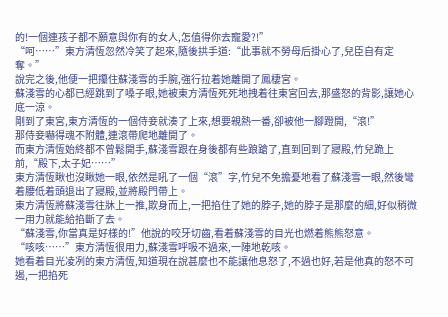的!一個連孩子都不願意與你有的女人,怎值得你去寵愛?!”
“呵……”東方清恆忽然冷笑了起來,隨後拱手道:“此事就不勞母后掛心了,兒臣自有定奪。”
說完之後,他便一把攥住蘇淺雪的手腕,強行拉着她離開了鳳棲宮。
蘇淺雪的心都已經跳到了嗓子眼,她被東方清恆死死地拽着往東宮回去,那盛怒的背影,讓她心底一涼。
剛到了東宮,東方清恆的一個侍妾就湊了上來,想要親熱一番,卻被他一腳蹬開,“滾!”
那侍妾嚇得魂不附體,連滾帶爬地離開了。
而東方清恆始終都不曾鬆開手,蘇淺雪跟在身後都有些踉蹌了,直到回到了寢殿,竹兒跪上前,“殿下,太子妃……”
東方清恆瞅也沒瞅她一眼,依然是吼了一個“滾”字,竹兒不免擔憂地看了蘇淺雪一眼,然後彎着腰低着頭退出了寢殿,並將殿門帶上。
東方清恆將蘇淺雪往牀上一推,欺身而上,一把掐住了她的脖子,她的脖子是那麼的細,好似稍微一用力就能給掐斷了去。
“蘇淺雪,你當真是好樣的!”他說的咬牙切齒,看着蘇淺雪的目光也燃着熊熊怒意。
“咳咳……”東方清恆很用力,蘇淺雪呼吸不過來,一陣地乾咳。
她看着目光凌冽的東方清恆,知道現在說甚麼也不能讓他息怒了,不過也好,若是他真的怒不可遏,一把掐死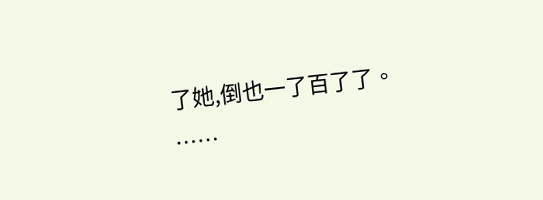了她,倒也一了百了了。
……